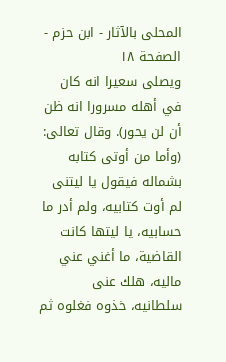المحلى بالآثار - ابن حزم - الصفحة ١٨
ويصلى سعيرا انه كان في أهله مسرورا انه ظن أن لن يحور). وقال تعالى: (وأما من أوتى كتابه بشماله فيقول يا ليتنى لم أوت كتابيه، ولم أدر ما حسابيه، يا ليتها كانت القاضية، ما أغني عني ماليه، هلك عنى سلطانيه، خذوه فغلوه ثم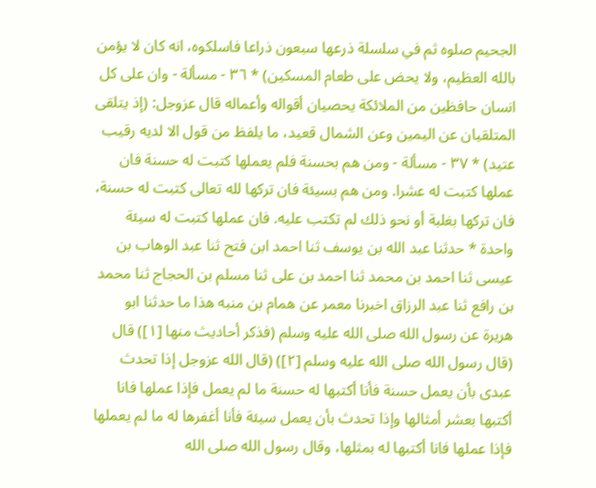الجحيم صلوه ثم في سلسلة ذرعها سبعون ذراعا فاسلكوه، انه كان لا يؤمن بالله العظيم، ولا يحض على طعام المسكين) * ٣٦ - مسألة - وان على كل انسان حافظين من الملائكة يحصيان أقواله وأعماله قال عزوجل: (إذ يتلقى المتلقيان عن اليمين وعن الشمال قعيد، ما يلفظ من قول الا لديه رقيب عتيد) * ٣٧ - مسألة - ومن هم بحسنة فلم يعملها كتبت له حسنة فان عملها كتبت له عشرا. ومن هم بسيئة فان تركها لله تعالى كتبت له حسنة، فان تركها بغلبة أو نحو ذلك لم تكتب عليه. فان عملها كتبت له سيئة واحدة * حدثنا عبد الله بن يوسف ثنا احمد ابن فتح ثنا عبد الوهاب بن عيسى ثنا احمد بن محمد ثنا احمد بن على ثنا مسلم بن الحجاج ثنا محمد بن رافع ثنا عبد الرزاق اخبرنا معمر عن همام بن منبه هذا ما حدثنا ابو هريرة عن رسول الله صلى الله عليه وسلم (فذكر أحاديث منها [١]) قال (قال رسول الله صلى الله عليه وسلم [٢]) (قال الله عزوجل إذا تحدث عبدى بأن يعمل حسنة فأنا أكتبها له حسنة ما لم يعمل فإذا عملها فانا أكتبها بعشر أمثالها وإذا تحدث بأن يعمل سيئة فأنا أغفرها له ما لم يعملها فإذا عملها فانا أكتبها له بمثلها، وقال رسول الله صلى الله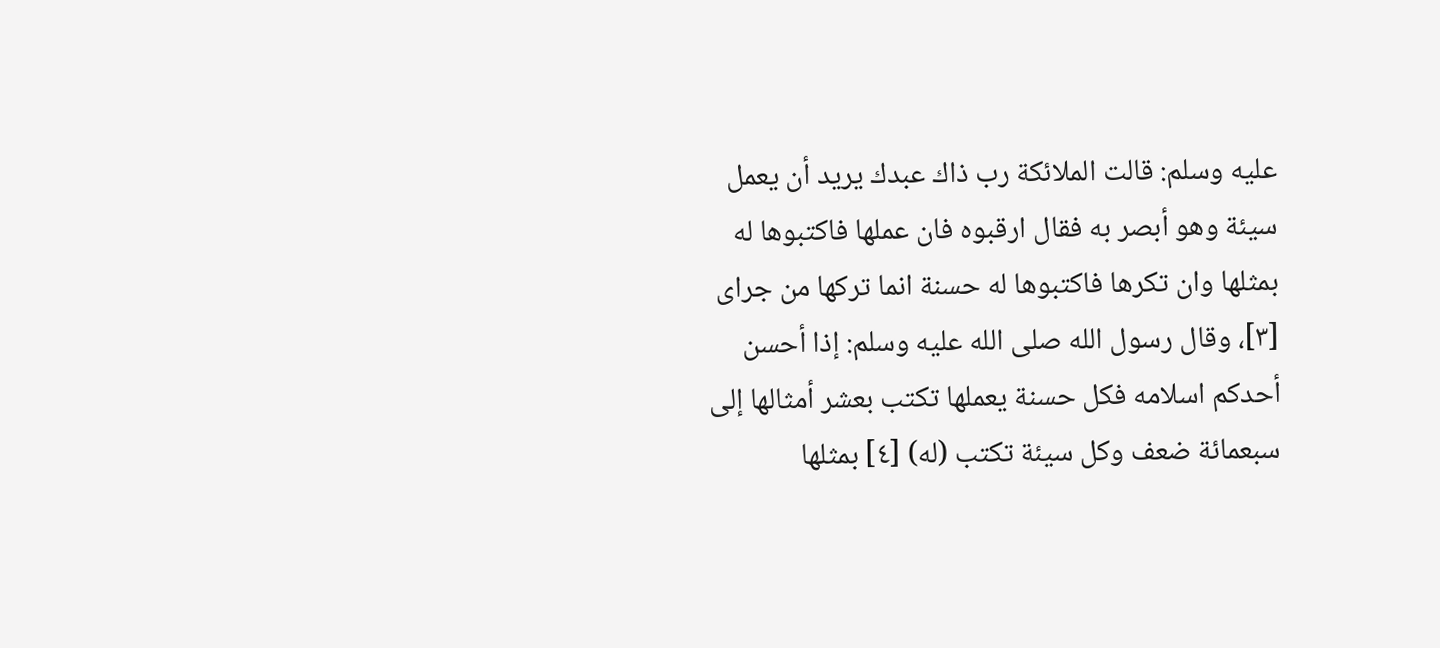عليه وسلم: قالت الملائكة رب ذاك عبدك يريد أن يعمل سيئة وهو أبصر به فقال ارقبوه فان عملها فاكتبوها له بمثلها وان تكرها فاكتبوها له حسنة انما تركها من جراى [٣]، وقال رسول الله صلى الله عليه وسلم: إذا أحسن أحدكم اسلامه فكل حسنة يعملها تكتب بعشر أمثالها إلى سبعمائة ضعف وكل سيئة تكتب (له) [٤] بمثلها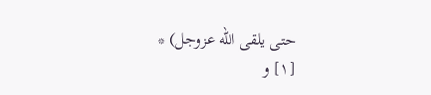حتى يلقى الله عزوجل) *
[١] و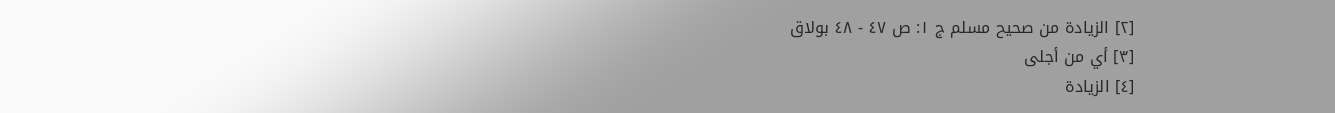[٢] الزيادة من صحيح مسلم ج ١: ص ٤٧ - ٤٨ بولاق
[٣] أي من أجلى
[٤] الزيادة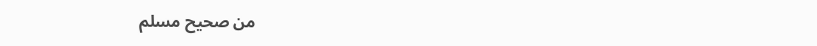من صحيح مسلم